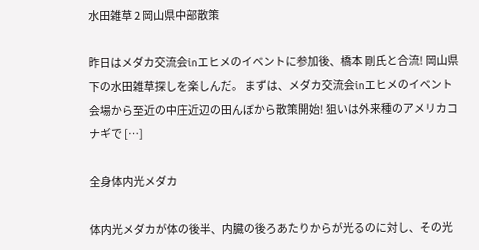水田雑草 2 岡山県中部散策

昨日はメダカ交流会inエヒメのイベントに参加後、橋本 剛氏と合流! 岡山県下の水田雑草探しを楽しんだ。 まずは、メダカ交流会inエヒメのイベント会場から至近の中庄近辺の田んぼから散策開始! 狙いは外来種のアメリカコナギで […]

全身体内光メダカ

体内光メダカが体の後半、内臓の後ろあたりからが光るのに対し、その光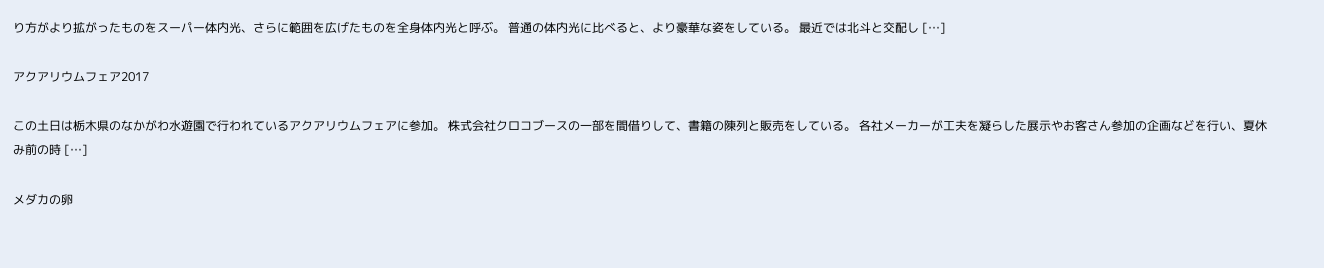り方がより拡がったものをスーパー体内光、さらに範囲を広げたものを全身体内光と呼ぶ。 普通の体内光に比べると、より豪華な姿をしている。 最近では北斗と交配し […]

アクアリウムフェア2017

この土日は栃木県のなかがわ水遊園で行われているアクアリウムフェアに参加。 株式会社クロコブースの一部を間借りして、書籍の陳列と販売をしている。 各社メーカーが工夫を凝らした展示やお客さん参加の企画などを行い、夏休み前の時 […]

メダカの卵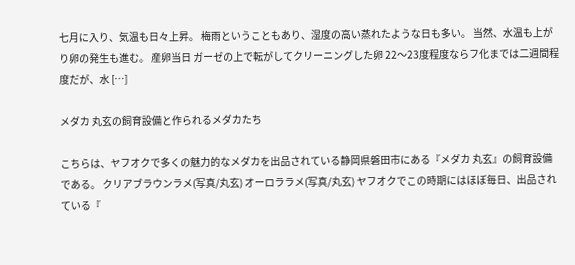七月に入り、気温も日々上昇。 梅雨ということもあり、湿度の高い蒸れたような日も多い。 当然、水温も上がり卵の発生も進む。 産卵当日 ガーゼの上で転がしてクリーニングした卵 22〜23度程度ならフ化までは二週間程度だが、水 […]

メダカ 丸玄の飼育設備と作られるメダカたち

こちらは、ヤフオクで多くの魅力的なメダカを出品されている静岡県磐田市にある『メダカ 丸玄』の飼育設備である。 クリアブラウンラメ(写真/丸玄) オーロララメ(写真/丸玄) ヤフオクでこの時期にはほぼ毎日、出品されている『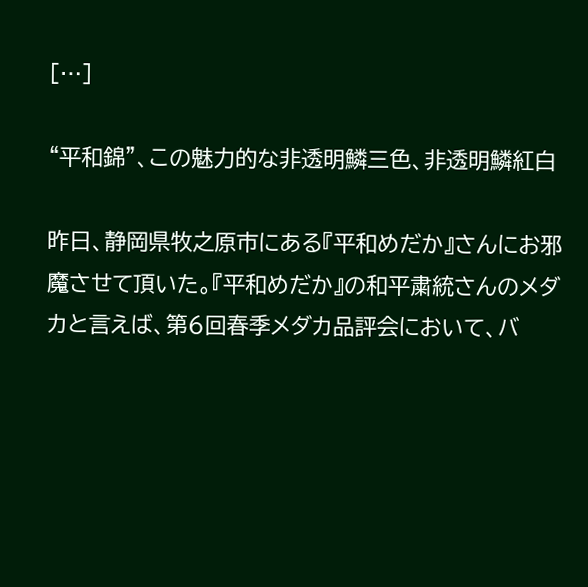[…]

“平和錦”、この魅力的な非透明鱗三色、非透明鱗紅白

昨日、静岡県牧之原市にある『平和めだか』さんにお邪魔させて頂いた。『平和めだか』の和平粛統さんのメダカと言えば、第6回春季メダカ品評会において、バ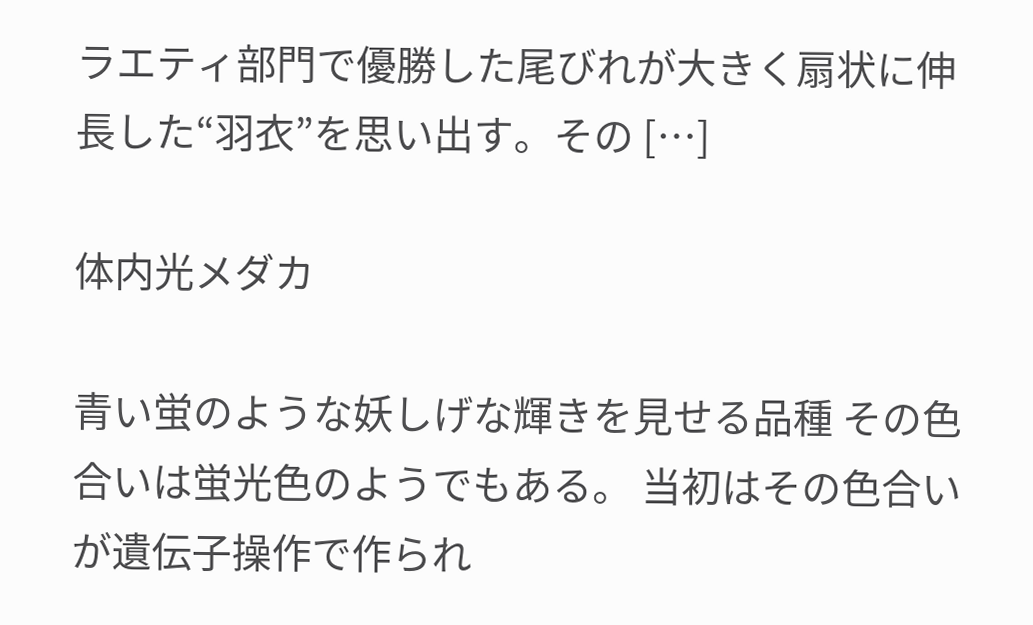ラエティ部門で優勝した尾びれが大きく扇状に伸長した“羽衣”を思い出す。その […]

体内光メダカ

青い蛍のような妖しげな輝きを見せる品種 その色合いは蛍光色のようでもある。 当初はその色合いが遺伝子操作で作られ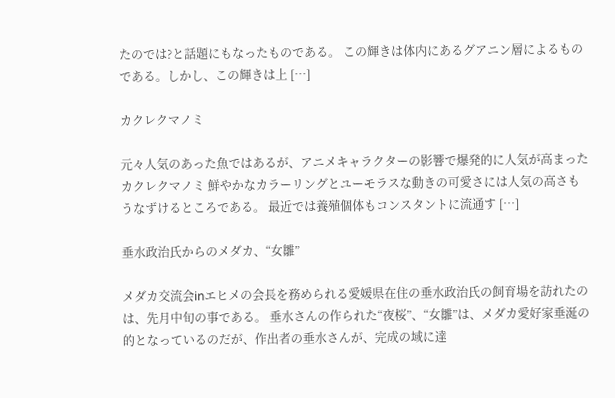たのでは?と話題にもなったものである。 この輝きは体内にあるグアニン層によるものである。しかし、この輝きは上 […]

カクレクマノミ

元々人気のあった魚ではあるが、アニメキャラクターの影響で爆発的に人気が高まったカクレクマノミ 鮮やかなカラーリングとユーモラスな動きの可愛さには人気の高さもうなずけるところである。 最近では養殖個体もコンスタントに流通す […]

垂水政治氏からのメダカ、“女雛”

メダカ交流会inエヒメの会長を務められる愛媛県在住の垂水政治氏の飼育場を訪れたのは、先月中旬の事である。 垂水さんの作られた“夜桜”、“女雛”は、メダカ愛好家垂涎の的となっているのだが、作出者の垂水さんが、完成の域に達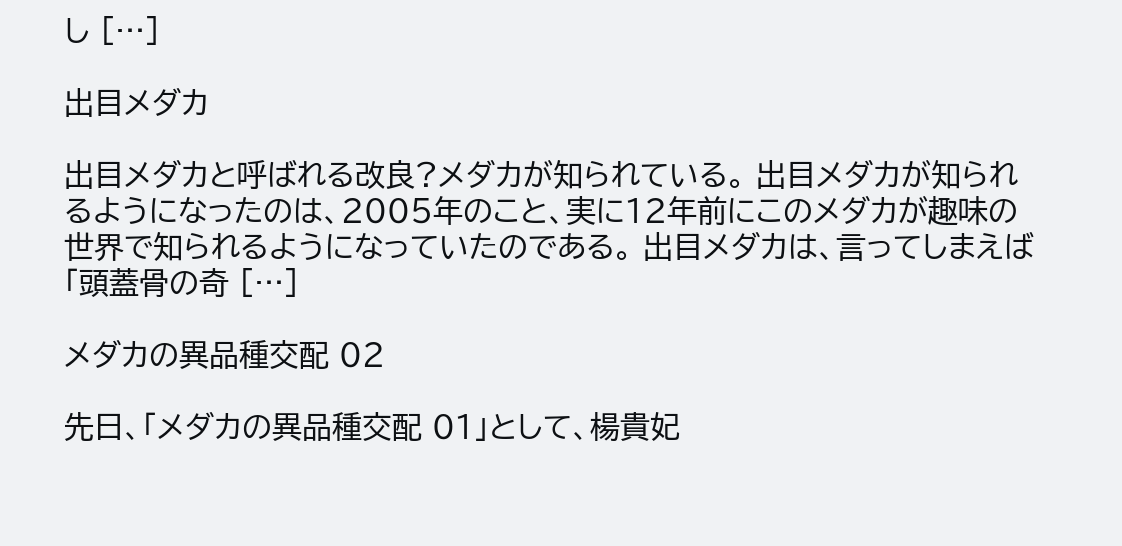し […]

出目メダカ

出目メダカと呼ばれる改良?メダカが知られている。 出目メダカが知られるようになったのは、2005年のこと、実に12年前にこのメダカが趣味の世界で知られるようになっていたのである。 出目メダカは、言ってしまえば「頭蓋骨の奇 […]

メダカの異品種交配 02

先日、「メダカの異品種交配 01」として、楊貴妃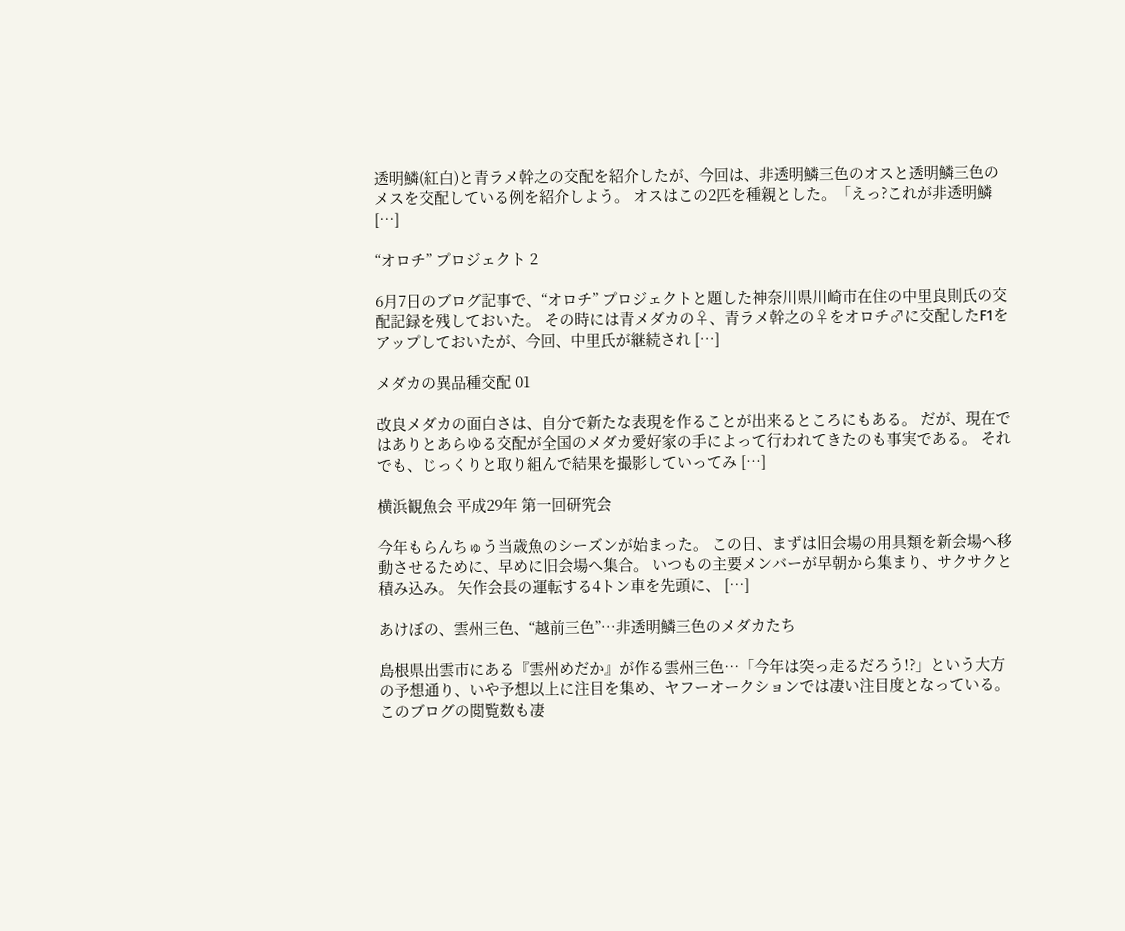透明鱗(紅白)と青ラメ幹之の交配を紹介したが、今回は、非透明鱗三色のオスと透明鱗三色のメスを交配している例を紹介しよう。 オスはこの2匹を種親とした。「えっ?これが非透明鱗 […]

“オロチ” プロジェクト 2

6月7日のブログ記事で、“オロチ” プロジェクトと題した神奈川県川崎市在住の中里良則氏の交配記録を残しておいた。 その時には青メダカの♀、青ラメ幹之の♀をオロチ♂に交配したF1をアップしておいたが、今回、中里氏が継続され […]

メダカの異品種交配 01

改良メダカの面白さは、自分で新たな表現を作ることが出来るところにもある。 だが、現在ではありとあらゆる交配が全国のメダカ愛好家の手によって行われてきたのも事実である。 それでも、じっくりと取り組んで結果を撮影していってみ […]

横浜観魚会 平成29年 第一回研究会

今年もらんちゅう当歳魚のシーズンが始まった。 この日、まずは旧会場の用具類を新会場へ移動させるために、早めに旧会場へ集合。 いつもの主要メンバーが早朝から集まり、サクサクと積み込み。 矢作会長の運転する4トン車を先頭に、 […]

あけぼの、雲州三色、“越前三色”…非透明鱗三色のメダカたち

島根県出雲市にある『雲州めだか』が作る雲州三色…「今年は突っ走るだろう!?」という大方の予想通り、いや予想以上に注目を集め、ヤフーオークションでは凄い注目度となっている。 このブログの閲覧数も凄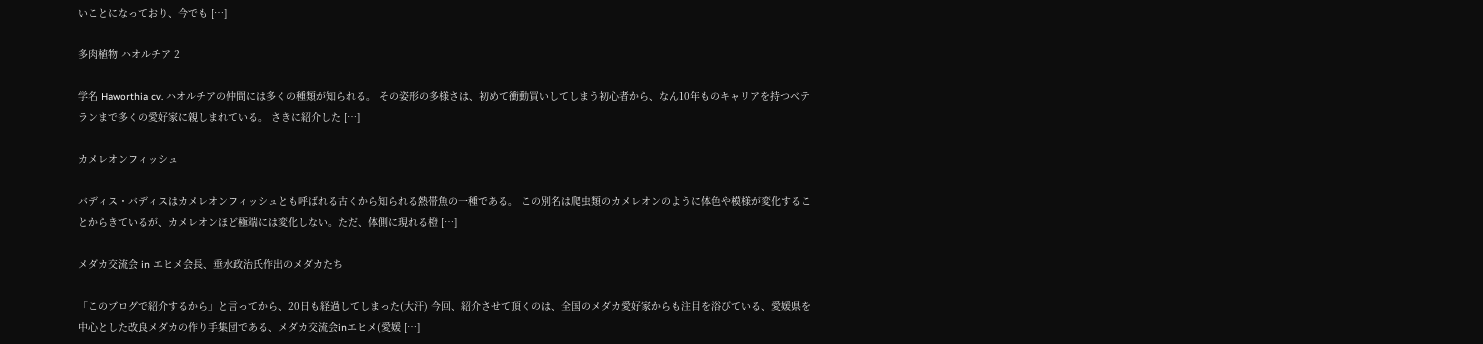いことになっており、今でも […]

多肉植物 ハオルチア 2

学名 Haworthia cv. ハオルチアの仲間には多くの種類が知られる。 その姿形の多様さは、初めて衝動買いしてしまう初心者から、なん10年ものキャリアを持つベテランまで多くの愛好家に親しまれている。 さきに紹介した […]

カメレオンフィッシュ

バディス・バディスはカメレオンフィッシュとも呼ばれる古くから知られる熱帯魚の一種である。 この別名は爬虫類のカメレオンのように体色や模様が変化することからきているが、カメレオンほど極端には変化しない。ただ、体側に現れる橙 […]

メダカ交流会 in エヒメ会長、垂水政治氏作出のメダカたち

「このブログで紹介するから」と言ってから、20日も経過してしまった(大汗) 今回、紹介させて頂くのは、全国のメダカ愛好家からも注目を浴びている、愛媛県を中心とした改良メダカの作り手集団である、メダカ交流会inエヒメ(愛媛 […]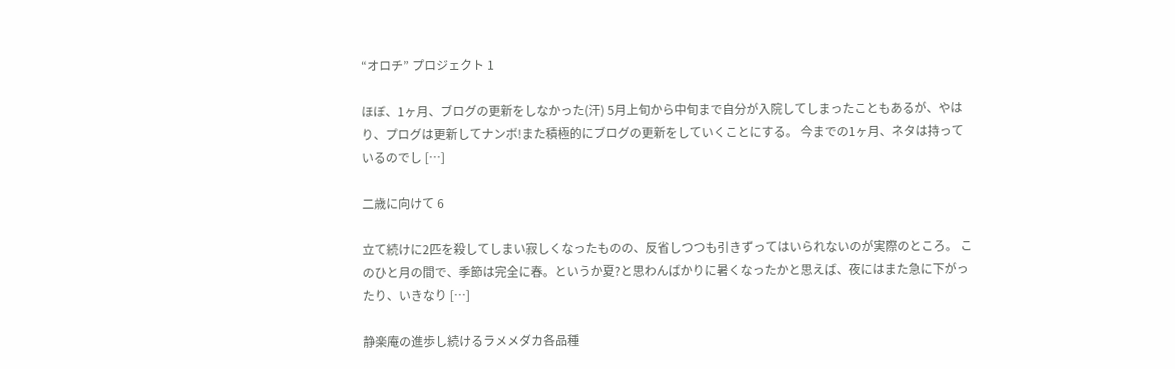“オロチ” プロジェクト 1

ほぼ、1ヶ月、ブログの更新をしなかった(汗) 5月上旬から中旬まで自分が入院してしまったこともあるが、やはり、プログは更新してナンボ!また積極的にブログの更新をしていくことにする。 今までの1ヶ月、ネタは持っているのでし […]

二歳に向けて 6

立て続けに2匹を殺してしまい寂しくなったものの、反省しつつも引きずってはいられないのが実際のところ。 このひと月の間で、季節は完全に春。というか夏?と思わんばかりに暑くなったかと思えば、夜にはまた急に下がったり、いきなり […]

静楽庵の進歩し続けるラメメダカ各品種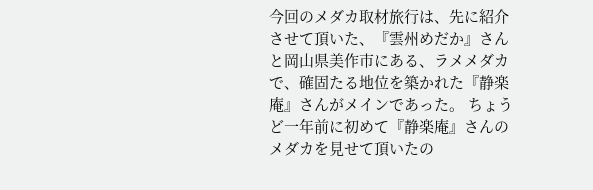今回のメダカ取材旅行は、先に紹介させて頂いた、『雲州めだか』さんと岡山県美作市にある、ラメメダカで、確固たる地位を築かれた『静楽庵』さんがメインであった。 ちょうど一年前に初めて『静楽庵』さんのメダカを見せて頂いたの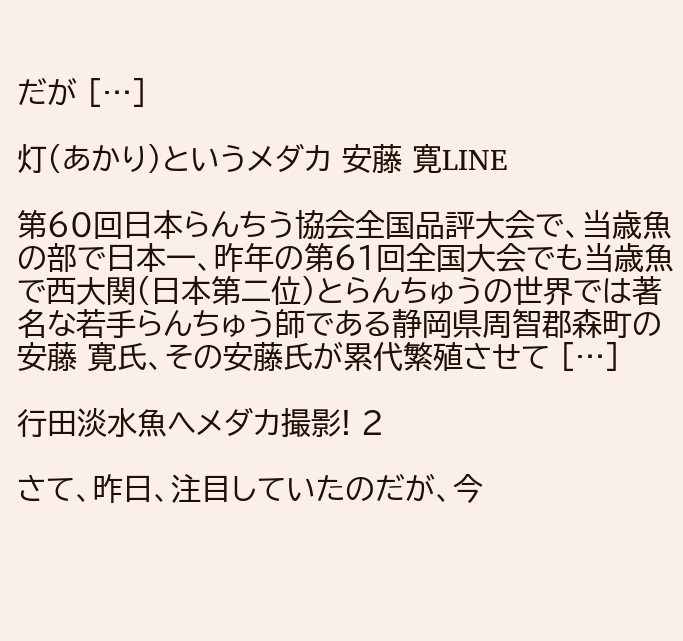だが […]

灯(あかり)というメダカ 安藤 寛LINE

第60回日本らんちう協会全国品評大会で、当歳魚の部で日本一、昨年の第61回全国大会でも当歳魚で西大関(日本第二位)とらんちゅうの世界では著名な若手らんちゅう師である静岡県周智郡森町の安藤 寛氏、その安藤氏が累代繁殖させて […]

行田淡水魚へメダカ撮影! 2

さて、昨日、注目していたのだが、今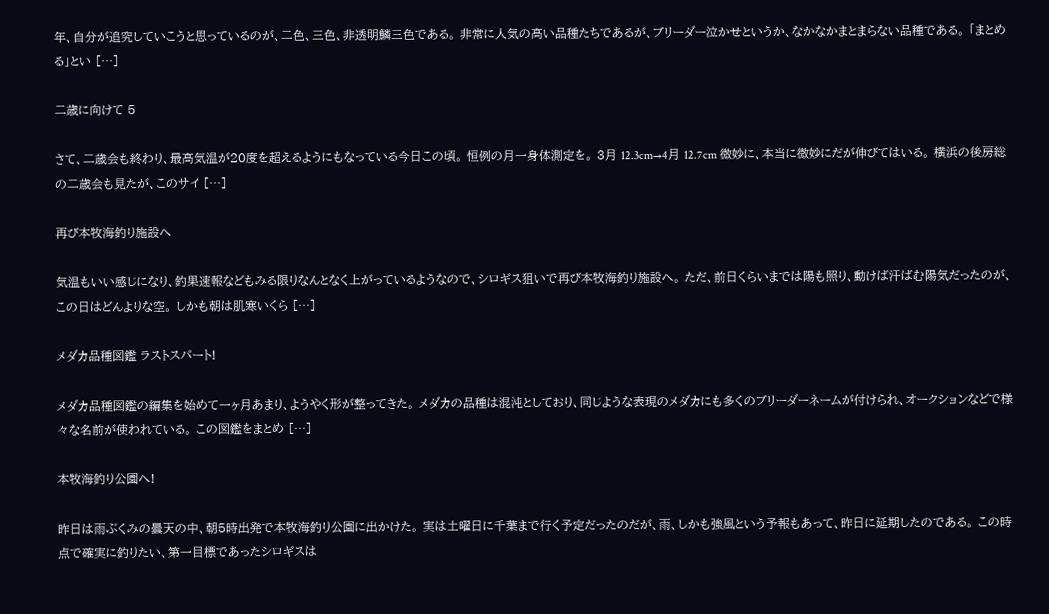年、自分が追究していこうと思っているのが、二色、三色、非透明鱗三色である。 非常に人気の高い品種たちであるが、ブリーダー泣かせというか、なかなかまとまらない品種である。 「まとめる」とい […]

二歳に向けて 5

さて、二歳会も終わり、最高気温が20度を超えるようにもなっている今日この頃。 恒例の月一身体測定を。 3月 12.3cm→4月 12.7cm 微妙に、本当に微妙にだが伸びてはいる。 横浜の後房総の二歳会も見たが、このサイ […]

再び本牧海釣り施設へ

気温もいい感じになり、釣果速報などもみる限りなんとなく上がっているようなので、シロギス狙いで再び本牧海釣り施設へ。 ただ、前日くらいまでは陽も照り、動けば汗ばむ陽気だったのが、この日はどんよりな空。 しかも朝は肌寒いくら […]

メダカ品種図鑑 ラストスパート!

メダカ品種図鑑の編集を始めて一ヶ月あまり、ようやく形が整ってきた。 メダカの品種は混沌としており、同じような表現のメダカにも多くのブリーダーネームが付けられ、オークションなどで様々な名前が使われている。 この図鑑をまとめ […]

本牧海釣り公園へ!

昨日は雨ぶくみの曇天の中、朝5時出発で本牧海釣り公園に出かけた。 実は土曜日に千葉まで行く予定だったのだが、雨、しかも強風という予報もあって、昨日に延期したのである。 この時点で確実に釣りたい、第一目標であったシロギスは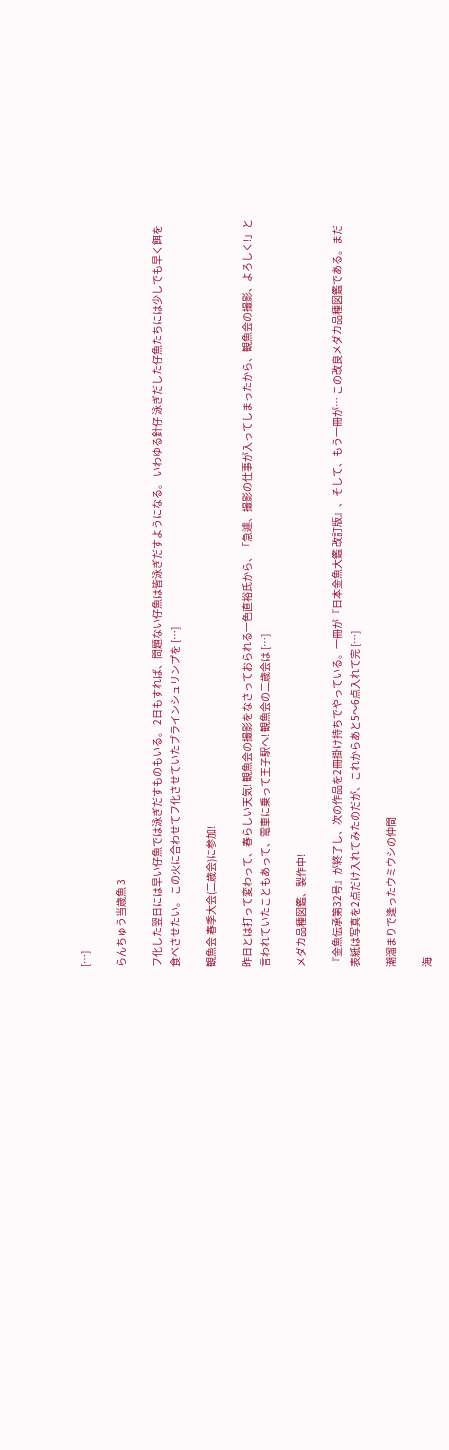[…]

らんちゅう当歳魚 3

フ化した翌日には早い仔魚では泳ぎだすものもいる。 2日もすれば、問題ない仔魚は皆泳ぎだすようになる。 いわゆる針仔 泳ぎだした仔魚たちには少しでも早く餌を食べさせたい。 この火に合わせてフ化させていたブラインシュリンプを […]

観魚会 春季大会(二歳会)に参加!

昨日とは打って変わって、春らしい天気! 観魚会の撮影をなさっておられる一色直裕氏から、「急遽、撮影の仕事が入ってしまったから、観魚会の撮影、よろしく!」と言われていたこともあって、電車に乗って王子駅へ! 観魚会の二歳会は […]

メダカ品種図鑑、製作中!

『金魚伝承第32号』が終了し、次の作品を2冊掛け持ちでやっている。一冊が『日本金魚大鑑 改訂版』、そして、もう一冊が… この改良メダカ品種図鑑である。まだ表紙は写真を2点だけ入れてみたのだが、これからあと5〜6点入れて完 […]

潮溜まりで逢ったウミウシの仲間

海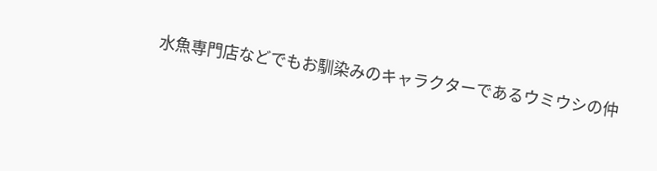水魚専門店などでもお馴染みのキャラクターであるウミウシの仲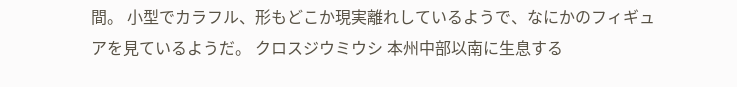間。 小型でカラフル、形もどこか現実離れしているようで、なにかのフィギュアを見ているようだ。 クロスジウミウシ 本州中部以南に生息する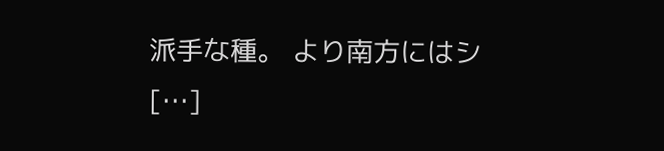派手な種。 より南方にはシ […]